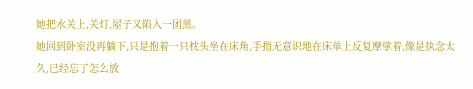她把水关上,关灯,屋子又陷入一团黑。
她回到卧室没再躺下,只是抱着一只枕头坐在床角,手指无意识地在床单上反复摩挲着,像是执念太久,已经忘了怎么放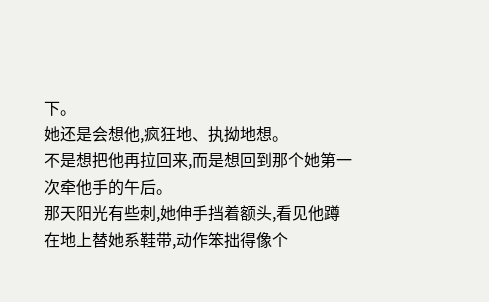下。
她还是会想他,疯狂地、执拗地想。
不是想把他再拉回来,而是想回到那个她第一次牵他手的午后。
那天阳光有些刺,她伸手挡着额头,看见他蹲在地上替她系鞋带,动作笨拙得像个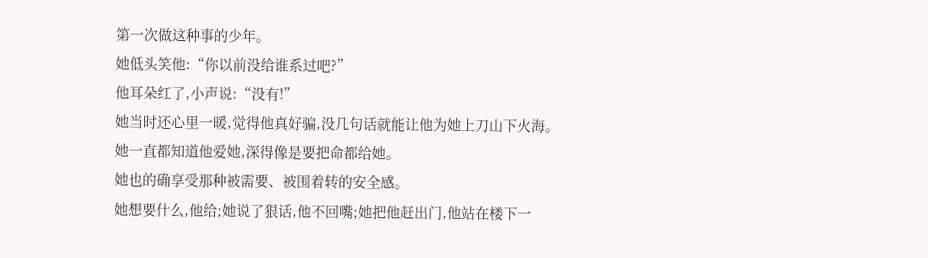第一次做这种事的少年。
她低头笑他:“你以前没给谁系过吧?”
他耳朵红了,小声说:“没有!”
她当时还心里一暖,觉得他真好骗,没几句话就能让他为她上刀山下火海。
她一直都知道他爱她,深得像是要把命都给她。
她也的确享受那种被需要、被围着转的安全感。
她想要什么,他给;她说了狠话,他不回嘴;她把他赶出门,他站在楼下一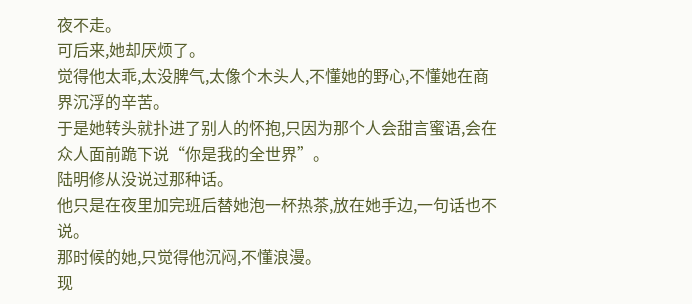夜不走。
可后来,她却厌烦了。
觉得他太乖,太没脾气,太像个木头人,不懂她的野心,不懂她在商界沉浮的辛苦。
于是她转头就扑进了别人的怀抱,只因为那个人会甜言蜜语,会在众人面前跪下说“你是我的全世界”。
陆明修从没说过那种话。
他只是在夜里加完班后替她泡一杯热茶,放在她手边,一句话也不说。
那时候的她,只觉得他沉闷,不懂浪漫。
现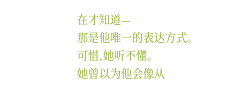在才知道—
那是他唯一的表达方式。
可惜,她听不懂。
她曾以为他会像从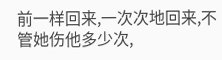前一样回来,一次次地回来,不管她伤他多少次,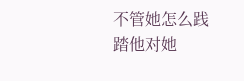不管她怎么践踏他对她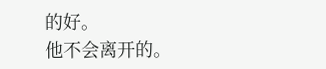的好。
他不会离开的。